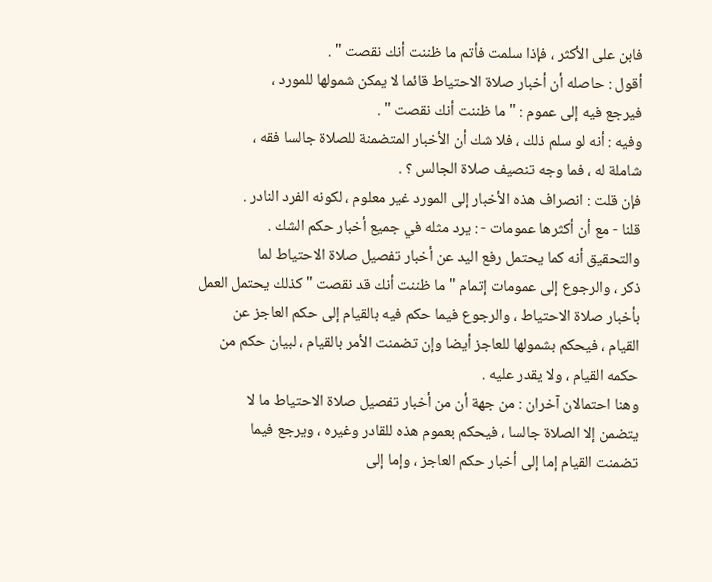فابن على الأكثر ، فإذا سلمت فأتم ما ظننت أنك نقصت " .
أقول : حاصله أن أخبار صلاة الاحتياط قائما لا يمكن شمولها للمورد ،
فيرجع فيه إلى عموم : " ما ظننت أنك نقصت " .
وفيه : أنه لو سلم ذلك ، فلا شك أن الأخبار المتضمنة للصلاة جالسا فقه ،
شاملة له ، فما وجه تنصيف صلاة الجالس ؟ .
فإن قلت : انصراف هذه الأخبار إلى المورد غير معلوم ، لكونه الفرد النادر .
قلنا - مع أن أكثرها عمومات - : يرد مثله في جميع أخبار حكم الشك .
والتحقيق أنه كما يحتمل رفع اليد عن أخبار تفصيل صلاة الاحتياط لما
ذكر ، والرجوع إلى عمومات إتمام " ما ظننت أنك قد نقصت " كذلك يحتمل العمل
بأخبار صلاة الاحتياط ، والرجوع فيما حكم فيه بالقيام إلى حكم العاجز عن
القيام ، فيحكم بشمولها للعاجز أيضا وإن تضمنت الأمر بالقيام ، لبيان حكم من
حكمه القيام ، ولا يقدر عليه .
وهنا احتمالان آخران : من جهة أن من أخبار تفصيل صلاة الاحتياط ما لا
يتضمن إلا الصلاة جالسا ، فيحكم بعموم هذه للقادر وغيره ، ويرجع فيما
تضمنت القيام إما إلى أخبار حكم العاجز ، وإما إلى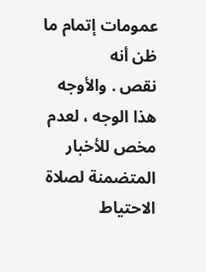عمومات إتمام ما ظن أنه
نقص . والأوجه هذا الوجه ، لعدم مخص للأخبار المتضمنة لصلاة الاحتياط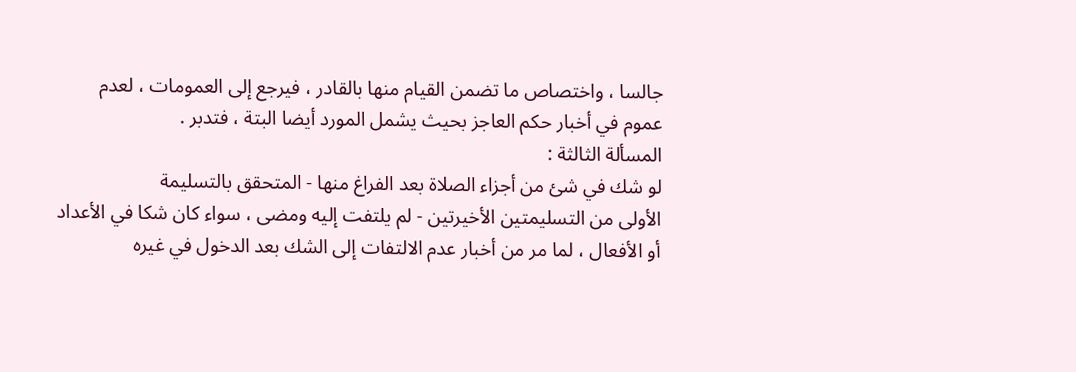جالسا ، واختصاص ما تضمن القيام منها بالقادر ، فيرجع إلى العمومات ، لعدم
عموم في أخبار حكم العاجز بحيث يشمل المورد أيضا البتة ، فتدبر .
المسألة الثالثة :
لو شك في شئ من أجزاء الصلاة بعد الفراغ منها - المتحقق بالتسليمة
الأولى من التسليمتين الأخيرتين - لم يلتفت إليه ومضى ، سواء كان شكا في الأعداد
أو الأفعال ، لما مر من أخبار عدم الالتفات إلى الشك بعد الدخول في غيره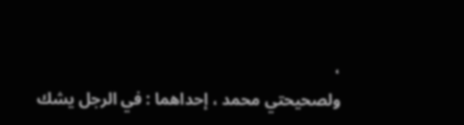،
ولصحيحتي محمد ، إحداهما : في الرجل يشك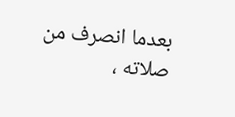بعدما انصرف من صلاته ،